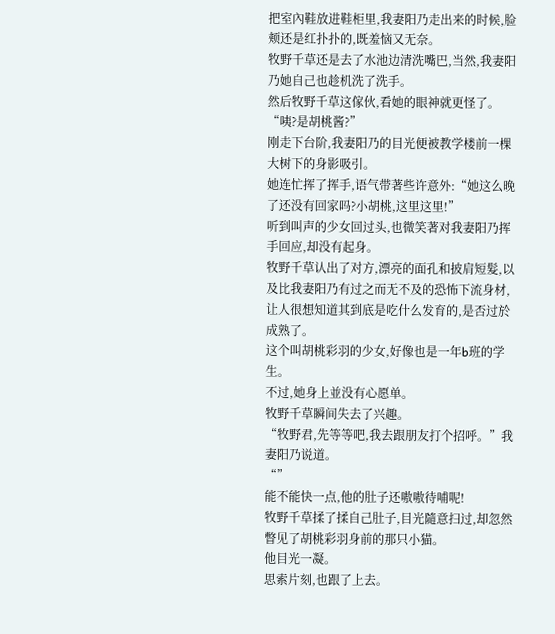把室內鞋放进鞋柜里,我妻阳乃走出来的时候,脸颊还是红扑扑的,既羞恼又无奈。
牧野千草还是去了水池边清洗嘴巴,当然,我妻阳乃她自己也趁机洗了洗手。
然后牧野千草这傢伙,看她的眼神就更怪了。
“咦?是胡桃酱?”
刚走下台阶,我妻阳乃的目光便被教学楼前一棵大树下的身影吸引。
她连忙挥了挥手,语气带著些许意外:“她这么晚了还没有回家吗?小胡桃,这里这里!”
听到叫声的少女回过头,也微笑著对我妻阳乃挥手回应,却没有起身。
牧野千草认出了对方,漂亮的面孔和披肩短髮,以及比我妻阳乃有过之而无不及的恐怖下流身材,让人很想知道其到底是吃什么发育的,是否过於成熟了。
这个叫胡桃彩羽的少女,好像也是一年b班的学生。
不过,她身上並没有心愿单。
牧野千草瞬间失去了兴趣。
“牧野君,先等等吧,我去跟朋友打个招呼。”我妻阳乃说道。
“”
能不能快一点,他的肚子还嗷嗷待哺呢!
牧野千草揉了揉自己肚子,目光隨意扫过,却忽然瞥见了胡桃彩羽身前的那只小猫。
他目光一凝。
思索片刻,也跟了上去。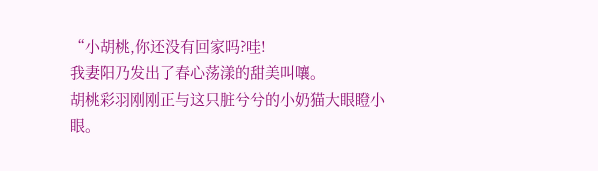“小胡桃,你还没有回家吗?哇!
我妻阳乃发出了春心荡漾的甜美叫嚷。
胡桃彩羽刚刚正与这只脏兮兮的小奶猫大眼瞪小眼。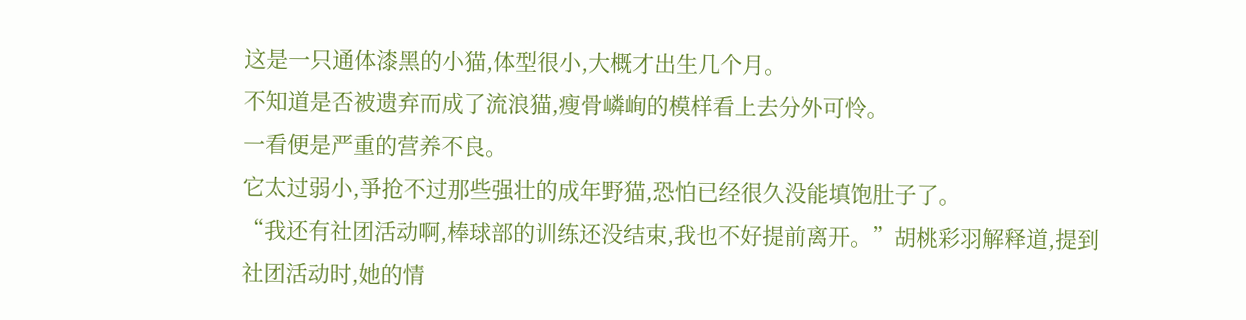这是一只通体漆黑的小猫,体型很小,大概才出生几个月。
不知道是否被遗弃而成了流浪猫,瘦骨嶙峋的模样看上去分外可怜。
一看便是严重的营养不良。
它太过弱小,爭抢不过那些强壮的成年野猫,恐怕已经很久没能填饱肚子了。
“我还有社团活动啊,棒球部的训练还没结束,我也不好提前离开。”胡桃彩羽解释道,提到社团活动时,她的情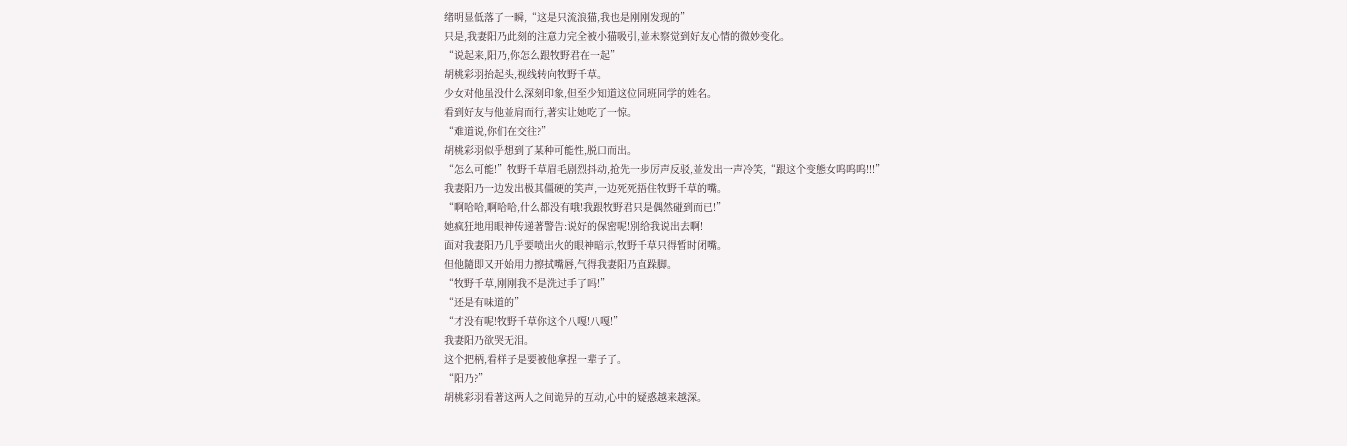绪明显低落了一瞬,“这是只流浪猫,我也是刚刚发现的”
只是,我妻阳乃此刻的注意力完全被小猫吸引,並未察觉到好友心情的微妙变化。
“说起来,阳乃,你怎么跟牧野君在一起”
胡桃彩羽抬起头,视线转向牧野千草。
少女对他虽没什么深刻印象,但至少知道这位同班同学的姓名。
看到好友与他並肩而行,著实让她吃了一惊。
“难道说,你们在交往?”
胡桃彩羽似乎想到了某种可能性,脱口而出。
“怎么可能!”牧野千草眉毛剧烈抖动,抢先一步厉声反驳,並发出一声冷笑,“跟这个变態女呜呜呜!!!”
我妻阳乃一边发出极其僵硬的笑声,一边死死捂住牧野千草的嘴。
“啊哈哈,啊哈哈,什么都没有哦!我跟牧野君只是偶然碰到而已!”
她疯狂地用眼神传递著警告:说好的保密呢!別给我说出去啊!
面对我妻阳乃几乎要喷出火的眼神暗示,牧野千草只得暂时闭嘴。
但他隨即又开始用力擦拭嘴唇,气得我妻阳乃直跺脚。
“牧野千草,刚刚我不是洗过手了吗!”
“还是有味道的”
“才没有呢!牧野千草你这个八嘎!八嘎!”
我妻阳乃欲哭无泪。
这个把柄,看样子是要被他拿捏一辈子了。
“阳乃?”
胡桃彩羽看著这两人之间诡异的互动,心中的疑惑越来越深。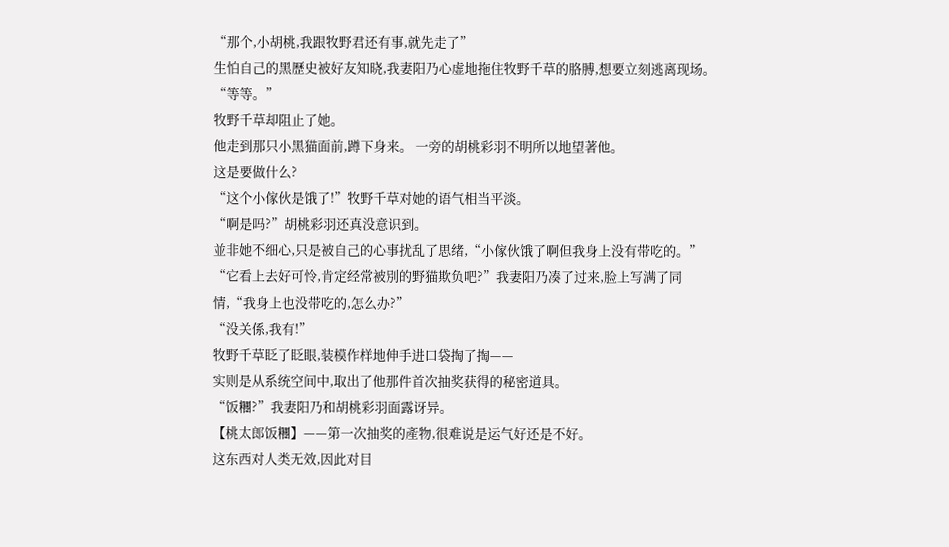“那个,小胡桃,我跟牧野君还有事,就先走了”
生怕自己的黑歷史被好友知晓,我妻阳乃心虚地拖住牧野千草的胳膊,想要立刻逃离现场。
“等等。”
牧野千草却阻止了她。
他走到那只小黑猫面前,蹲下身来。 一旁的胡桃彩羽不明所以地望著他。
这是要做什么?
“这个小傢伙是饿了!”牧野千草对她的语气相当平淡。
“啊是吗?”胡桃彩羽还真没意识到。
並非她不细心,只是被自己的心事扰乱了思绪,“小傢伙饿了啊但我身上没有带吃的。”
“它看上去好可怜,肯定经常被別的野猫欺负吧?”我妻阳乃凑了过来,脸上写满了同情,“我身上也没带吃的,怎么办?”
“没关係,我有!”
牧野千草眨了眨眼,装模作样地伸手进口袋掏了掏——
实则是从系统空间中,取出了他那件首次抽奖获得的秘密道具。
“饭糰?”我妻阳乃和胡桃彩羽面露讶异。
【桃太郎饭糰】——第一次抽奖的產物,很难说是运气好还是不好。
这东西对人类无效,因此对目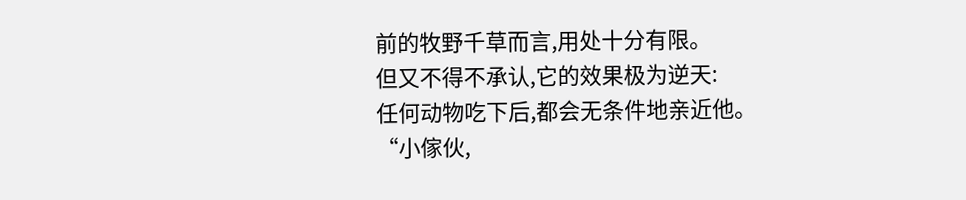前的牧野千草而言,用处十分有限。
但又不得不承认,它的效果极为逆天:
任何动物吃下后,都会无条件地亲近他。
“小傢伙,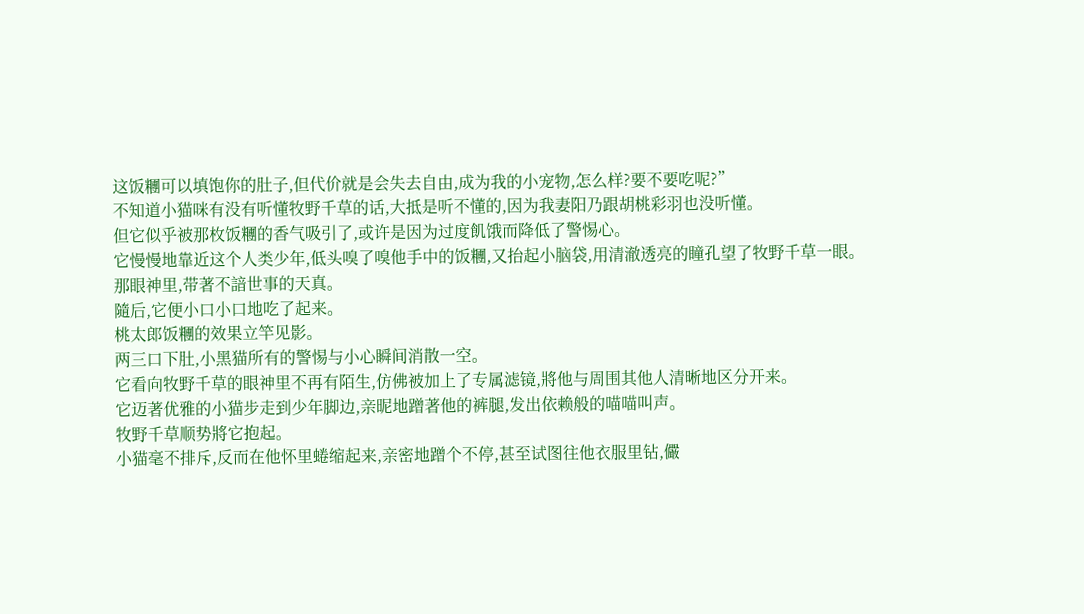这饭糰可以填饱你的肚子,但代价就是会失去自由,成为我的小宠物,怎么样?要不要吃呢?”
不知道小猫咪有没有听懂牧野千草的话,大抵是听不懂的,因为我妻阳乃跟胡桃彩羽也没听懂。
但它似乎被那枚饭糰的香气吸引了,或许是因为过度飢饿而降低了警惕心。
它慢慢地靠近这个人类少年,低头嗅了嗅他手中的饭糰,又抬起小脑袋,用清澈透亮的瞳孔望了牧野千草一眼。
那眼神里,带著不諳世事的天真。
隨后,它便小口小口地吃了起来。
桃太郎饭糰的效果立竿见影。
两三口下肚,小黑猫所有的警惕与小心瞬间消散一空。
它看向牧野千草的眼神里不再有陌生,仿佛被加上了专属滤镜,將他与周围其他人清晰地区分开来。
它迈著优雅的小猫步走到少年脚边,亲昵地蹭著他的裤腿,发出依赖般的喵喵叫声。
牧野千草顺势將它抱起。
小猫毫不排斥,反而在他怀里蜷缩起来,亲密地蹭个不停,甚至试图往他衣服里钻,儼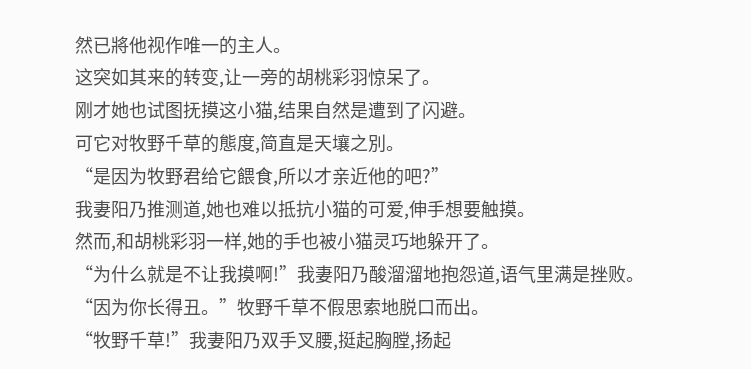然已將他视作唯一的主人。
这突如其来的转变,让一旁的胡桃彩羽惊呆了。
刚才她也试图抚摸这小猫,结果自然是遭到了闪避。
可它对牧野千草的態度,简直是天壤之別。
“是因为牧野君给它餵食,所以才亲近他的吧?”
我妻阳乃推测道,她也难以抵抗小猫的可爱,伸手想要触摸。
然而,和胡桃彩羽一样,她的手也被小猫灵巧地躲开了。
“为什么就是不让我摸啊!”我妻阳乃酸溜溜地抱怨道,语气里满是挫败。
“因为你长得丑。”牧野千草不假思索地脱口而出。
“牧野千草!”我妻阳乃双手叉腰,挺起胸膛,扬起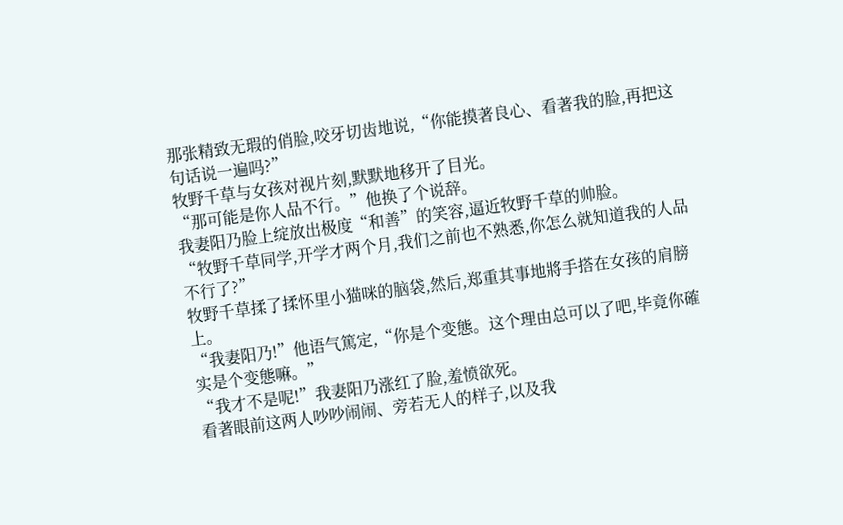那张精致无瑕的俏脸,咬牙切齿地说,“你能摸著良心、看著我的脸,再把这句话说一遍吗?”
牧野千草与女孩对视片刻,默默地移开了目光。
“那可能是你人品不行。”他换了个说辞。
我妻阳乃脸上绽放出极度“和善”的笑容,逼近牧野千草的帅脸。
“牧野千草同学,开学才两个月,我们之前也不熟悉,你怎么就知道我的人品不行了?”
牧野千草揉了揉怀里小猫咪的脑袋,然后,郑重其事地將手搭在女孩的肩膀上。
“我妻阳乃!”他语气篤定,“你是个变態。这个理由总可以了吧,毕竟你確实是个变態嘛。”
“我才不是呢!”我妻阳乃涨红了脸,羞愤欲死。
看著眼前这两人吵吵闹闹、旁若无人的样子,以及我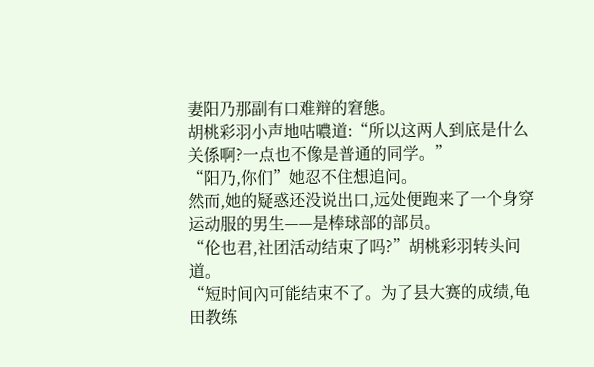妻阳乃那副有口难辩的窘態。
胡桃彩羽小声地咕噥道:“所以这两人到底是什么关係啊?一点也不像是普通的同学。”
“阳乃,你们”她忍不住想追问。
然而,她的疑惑还没说出口,远处便跑来了一个身穿运动服的男生——是棒球部的部员。
“伦也君,社团活动结束了吗?”胡桃彩羽转头问道。
“短时间內可能结束不了。为了县大赛的成绩,龟田教练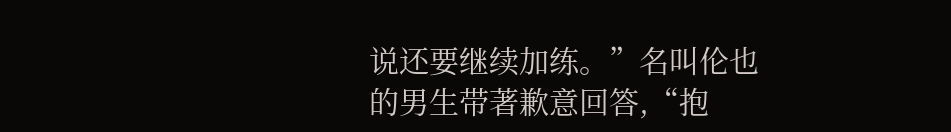说还要继续加练。”名叫伦也的男生带著歉意回答,“抱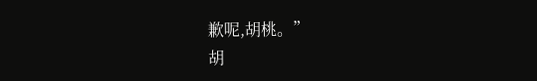歉呢,胡桃。”
胡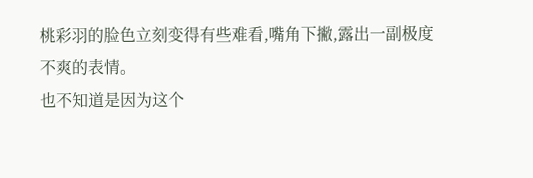桃彩羽的脸色立刻变得有些难看,嘴角下撇,露出一副极度不爽的表情。
也不知道是因为这个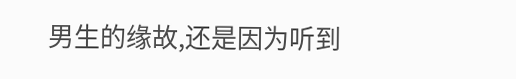男生的缘故,还是因为听到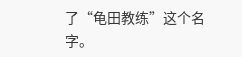了“龟田教练”这个名字。